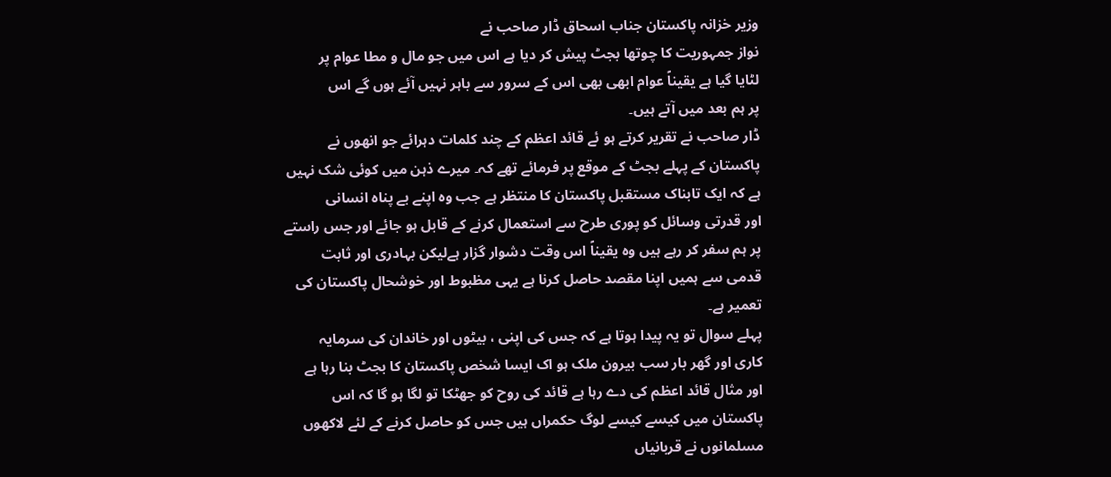وزیر خزانہ پاکستان جناب اسحاق ڈار صاحب نے
نواز جمہوریت کا چوتھا بجٹ پیش کر دیا ہے اس میں جو مال و مطا عوام پر
لٹایا گیا ہے یقیناً عوام ابھی بھی اس کے سرور سے باہر نہیں آئے ہوں گے اس
پر ہم بعد میں آتے ہیں۔
ڈار صاحب نے تقریر کرتے ہو ئے قائد اعظم کے چند کلمات دہرائے جو انھوں نے
پاکستان کے پہلے بجٹ کے موقع پر فرمائے تھے کہ۔ میرے ذہن میں کوئی شک نہیں
ہے کہ ایک تابناک مستقبل پاکستان کا منتظر ہے جب وہ اپنے بے پناہ انسانی
اور قدرتی وسائل کو پوری طرح سے استعمال کرنے کے قابل ہو جائے اور جس راستے
پر ہم سفر کر رہے ہیں وہ یقیناً اس وقت دشوار گزار ہےلیکن بہادری اور ثابت
قدمی سے ہمیں اپنا مقصد حاصل کرنا ہے یہی مظبوط اور خوشحال پاکستان کی
تعمیر ہے۔
پہلے سوال تو یہ پیدا ہوتا ہے کہ جس کی اپنی ، بیٹوں اور خاندان کی سرمایہ
کاری اور گھر بار سب بیرون ملک ہو اک ایسا شخص پاکستان کا بجٹ بنا رہا ہے
اور مثال قائد اعظم کی دے رہا ہے قائد کی روح کو جھٹکا تو لگا ہو گا کہ اس
پاکستان میں کیسے کیسے لوگ حکمراں ہیں جس کو حاصل کرنے کے لئے لاکھوں
مسلمانوں نے قربانیاں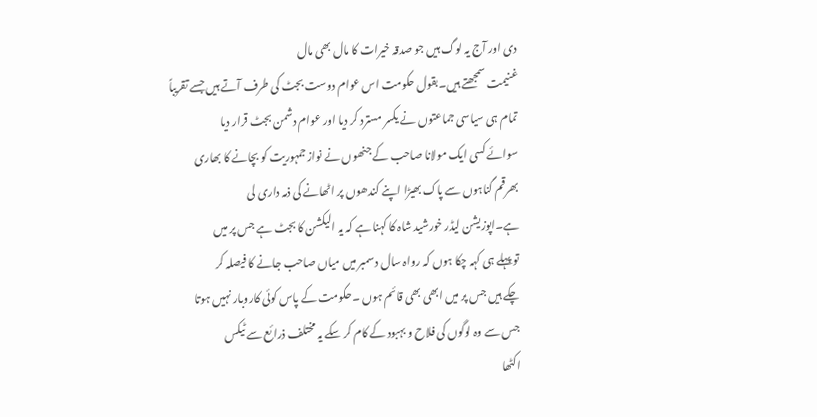دی اور آج یہ لوگ ہیں جو صدقہ خیرات کا مال بھی مال
غنیمت سمجھتے ہیں۔بقول حکومت اس عوام دوست بجٹ کی طرف آتے ہیں جسے تقریباً
تمام ہی سیاسی جماعتوں نے یکسر مسترد کر دیا اور عوام دشمن بجٹ قرار دیا
سوائے کسی ایک مولانا صاحب کے جنھوں نے نواز جمہوریت کو بچانے کا بھاری
بھرقم گناہوں سے پاک بھیڑا اپنے کندھوں پر اٹھانے کی ذمہ داری لی
ہے۔اپوزیشن لیڈر خورشید شاہ کا کہنا ہے کہ یہ الیکشن کا بجٹ ہے جس پر میں
تو پہلے ہی کہہ چکا ہوں کہ رواہ سال دسمبر میں میاں صاحب جانے کا فیصلہ کر
چکے ہیں جس پر میں ابھی بھی قائم ہوں ۔حکومت کے پاس کوئی کاروبار نہیں ہوتا
جس سے وہ لوگوں کی فلاح و بہبود کے کام کر سکے یہ مختلف ذرائع سے ٹیکس
اکٹھا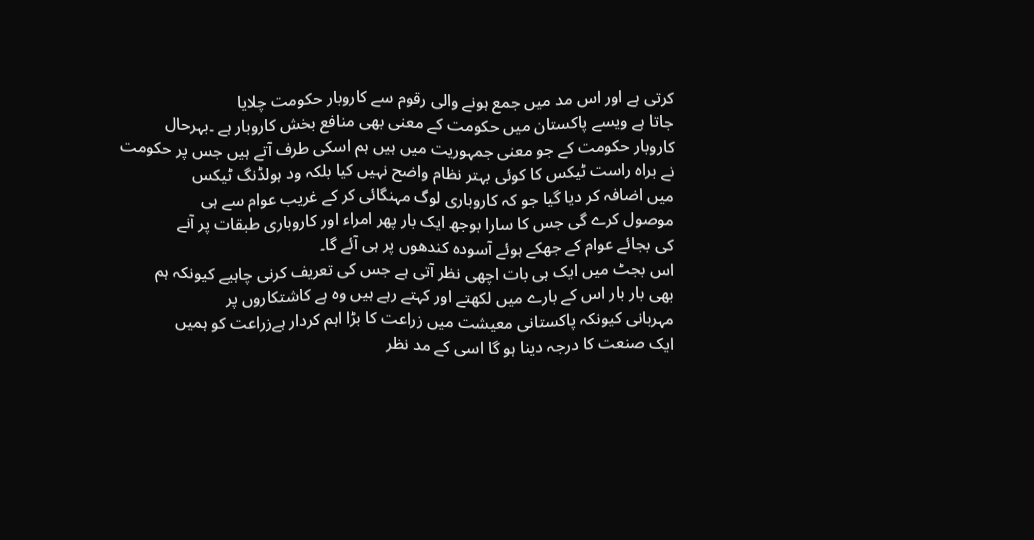کرتی ہے اور اس مد میں جمع ہونے والی رقوم سے کاروبار حکومت چلایا
جاتا ہے ویسے پاکستان میں حکومت کے معنی بھی منافع بخش کاروبار ہے ۔بہرحال
کاروبار حکومت کے جو معنی جمہوریت میں ہیں ہم اسکی طرف آتے ہیں جس پر حکومت
نے براہ راست ٹیکس کا کوئی بہتر نظام واضح نہیں کیا بلکہ ود ہولڈنگ ٹیکس
میں اضافہ کر دیا گیا جو کہ کاروباری لوگ مہنگائی کر کے غریب عوام سے ہی
موصول کرے گی جس کا سارا بوجھ ایک بار پھر امراء اور کاروباری طبقات پر آنے
کی بجائے عوام کے جھکے ہوئے آسودہ کندھوں پر ہی آئے گا۔
اس بجٹ میں ایک ہی بات اچھی نظر آتی ہے جس کی تعریف کرنی چاہیے کیونکہ ہم
بھی بار بار اس کے بارے میں لکھتے اور کہتے رہے ہیں وہ ہے کاشتکاروں پر
مہربانی کیونکہ پاکستانی معیشت میں زراعت کا بڑا اہم کردار ہےزراعت کو ہمیں
ایک صنعت کا درجہ دینا ہو گا اسی کے مد نظر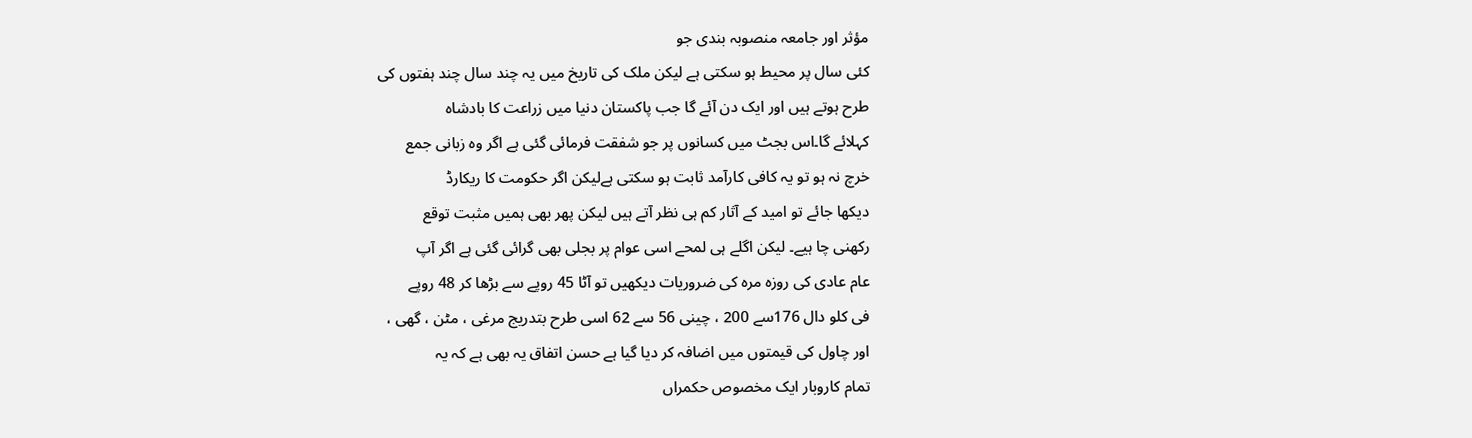مؤثر اور جامعہ منصوبہ بندی جو
کئی سال پر محیط ہو سکتی ہے لیکن ملک کی تاریخ میں یہ چند سال چند ہفتوں کی
طرح ہوتے ہیں اور ایک دن آئے گا جب پاکستان دنیا میں زراعت کا بادشاہ
کہلائے گا۔اس بجٹ میں کسانوں پر جو شفقت فرمائی گئی ہے اگر وہ زبانی جمع
خرچ نہ ہو تو یہ کافی کارآمد ثابت ہو سکتی ہےلیکن اگر حکومت کا ریکارڈ
دیکھا جائے تو امید کے آثار کم ہی نظر آتے ہیں لیکن پھر بھی ہمیں مثبت توقع
رکھنی چا ہیے۔ لیکن اگلے ہی لمحے اسی عوام پر بجلی بھی گرائی گئی ہے اگر آپ
عام عادی کی روزہ مرہ کی ضروریات دیکھیں تو آٹا 45 روپے سے بڑھا کر 48 روپے
فی کلو دال 176سے 200 ، چینی 56 سے 62 اسی طرح بتدریج مرغی ، مٹن ، گھی ،
اور چاول کی قیمتوں میں اضافہ کر دیا گیا ہے حسن اتفاق یہ بھی ہے کہ یہ
تمام کاروبار ایک مخصوص حکمراں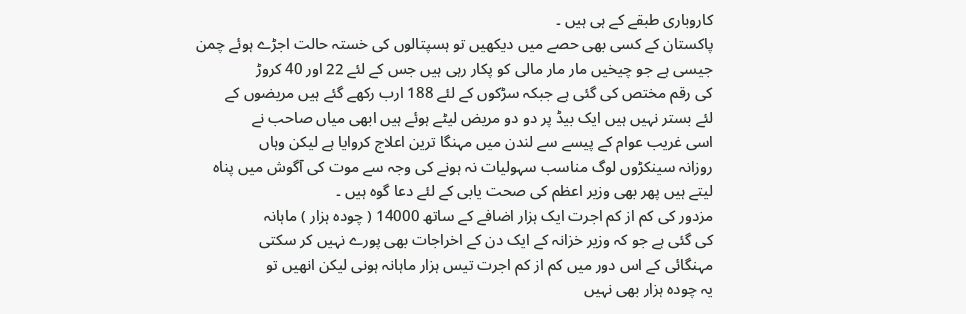کاروباری طبقے کے ہی ہیں ۔
پاکستان کے کسی بھی حصے میں دیکھیں تو ہسپتالوں کی خستہ حالت اجڑے ہوئے چمن
جیسی ہے جو چیخیں مار مار مالی کو پکار رہی ہیں جس کے لئے 22 اور 40 کروڑ
کی رقم مختص کی گئی ہے جبکہ سڑکوں کے لئے 188 ارب رکھے گئے ہیں مریضوں کے
لئے بستر نہیں ہیں ایک بیڈ پر دو دو مریض لیٹے ہوئے ہیں ابھی میاں صاحب نے
اسی غریب عوام کے پیسے سے لندن میں مہنگا ترین اعلاج کروایا ہے لیکن وہاں
روزانہ سینکڑوں لوگ مناسب سہولیات نہ ہونے کی وجہ سے موت کی آگوش میں پناہ
لیتے ہیں پھر بھی وزیر اعظم کی صحت یابی کے لئے دعا گوہ ہیں ۔
مزدور کی کم از کم اجرت ایک ہزار اضافے کے ساتھ 14000 ( چودہ ہزار ) ماہانہ
کی گئی ہے جو کہ وزیر خزانہ کے ایک دن کے اخراجات بھی پورے نہیں کر سکتی
مہنگائی کے اس دور میں کم از کم اجرت تیس ہزار ماہانہ ہونی لیکن انھیں تو
یہ چودہ ہزار بھی نہیں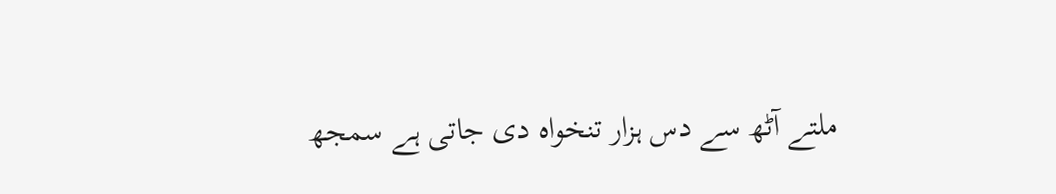ملتے آٹھ سے دس ہزار تنخواہ دی جاتی ہے سمجھ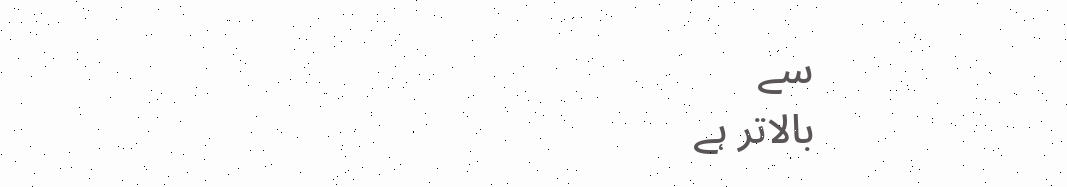سے
بالاتر ہے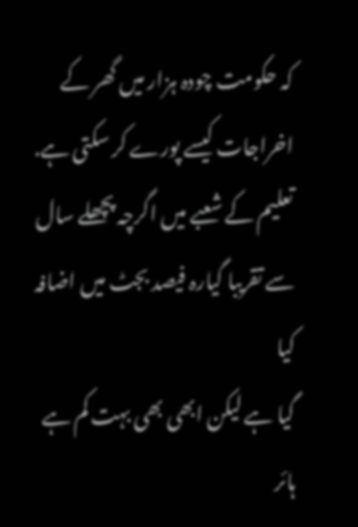کہ حکومت چودہ ہزار میں گھر کے اخراجات کیسے پورے کر سکتی ہے.
تعلیم کے شعبے میں اگرچہ پچھلے سال سے تقریبا گیارہ فیصد بجٹ میں اضافہ کیا
گیا ہے لیکن ابھی بھی بہت کم ہے ہائر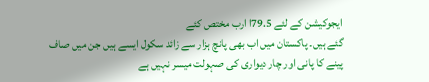ایجوکیشن کے لئے 79.5ا ارب مختص کئے
گئے ہیں۔ پاکستان میں اب بھی پانچ ہزار سے زائد سکول ایسے ہیں جن میں صاف
پینے کا پانی اور چار دیواری کی صہولت میسر نہیں ہے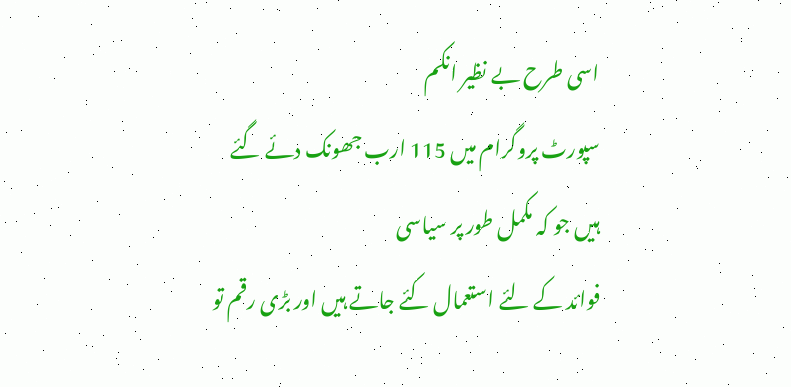اسی طرح بے نظیر انکم
سپورٹ پروگرام میں 115 ارب جھونک دئے گئے ہیں جو کہ مکمل طور پر سیاسی
فوائد کے لئے استعمال کئے جاتے ہیں اور بڑی رقم تو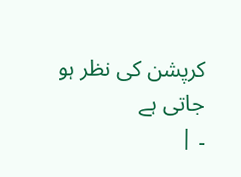کرپشن کی نظر ہو جاتی ہے
۔ |